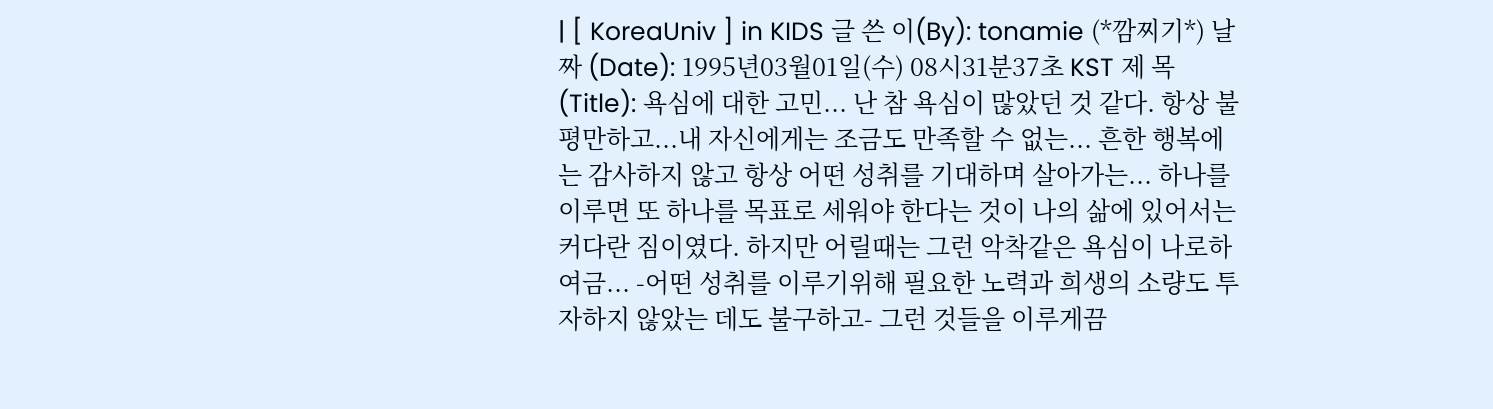| [ KoreaUniv ] in KIDS 글 쓴 이(By): tonamie (*깜찌기*) 날 짜 (Date): 1995년03월01일(수) 08시31분37초 KST 제 목(Title): 욕심에 대한 고민... 난 참 욕심이 많았던 것 같다. 항상 불평만하고...내 자신에게는 조금도 만족할 수 없는... 흔한 행복에는 감사하지 않고 항상 어떤 성취를 기대하며 살아가는... 하나를 이루면 또 하나를 목표로 세워야 한다는 것이 나의 삶에 있어서는 커다란 짐이였다. 하지만 어릴때는 그런 악착같은 욕심이 나로하여금... -어떤 성취를 이루기위해 필요한 노력과 희생의 소량도 투자하지 않았는 데도 불구하고- 그런 것들을 이루게끔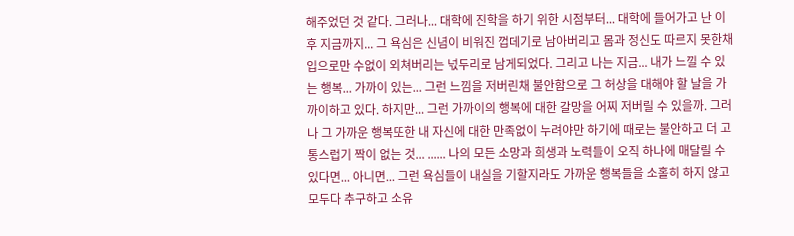해주었던 것 같다. 그러나... 대학에 진학을 하기 위한 시점부터... 대학에 들어가고 난 이후 지금까지... 그 욕심은 신념이 비워진 껍데기로 남아버리고 몸과 정신도 따르지 못한채 입으로만 수없이 외쳐버리는 넋두리로 남게되었다. 그리고 나는 지금... 내가 느낄 수 있는 행복... 가까이 있는... 그런 느낌을 저버린채 불안함으로 그 허상을 대해야 할 날을 가까이하고 있다. 하지만... 그런 가까이의 행복에 대한 갈망을 어찌 저버릴 수 있을까. 그러나 그 가까운 행복또한 내 자신에 대한 만족없이 누려야만 하기에 때로는 불안하고 더 고통스럽기 짝이 없는 것... ...... 나의 모든 소망과 희생과 노력들이 오직 하나에 매달릴 수 있다면... 아니면... 그런 욕심들이 내실을 기할지라도 가까운 행복들을 소홀히 하지 않고 모두다 추구하고 소유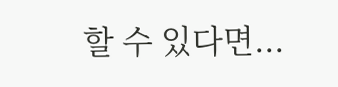할 수 있다면...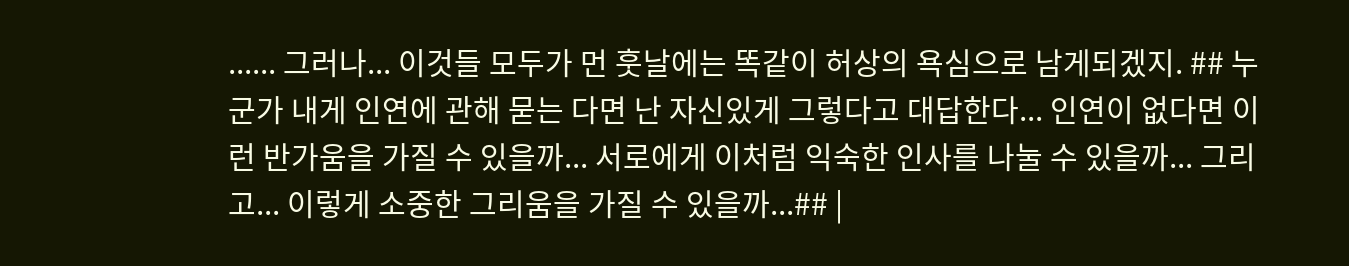...... 그러나... 이것들 모두가 먼 훗날에는 똑같이 허상의 욕심으로 남게되겠지. ## 누군가 내게 인연에 관해 묻는 다면 난 자신있게 그렇다고 대답한다... 인연이 없다면 이런 반가움을 가질 수 있을까... 서로에게 이처럼 익숙한 인사를 나눌 수 있을까... 그리고... 이렇게 소중한 그리움을 가질 수 있을까...## |